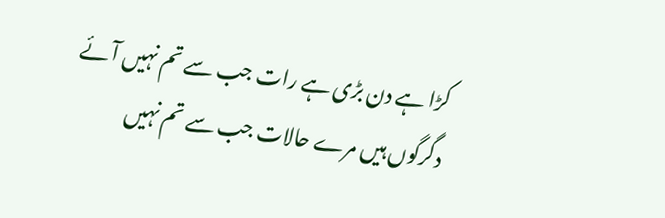کڑا ہے دن بڑی ہے رات جب سے تم نہیں آئے
دگرگوں ہیں مرے حالات جب سے تم نہیں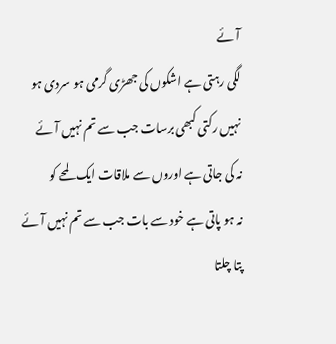آئے
لگی رہتی ہے اشکوں کی جھڑی گرمی ہو سردی ہو
نہیں رکتی کبھی برسات جب سے تم نہیں آئے
نہ کی جاتی ہے اوروں سے ملاقات ایک لمحے کو
نہ ہو پاتی ہے خود سے بات جب سے تم نہیں آئے
پتا چلتا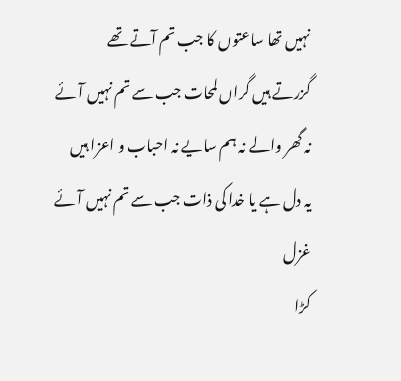نہیں تھا ساعتوں کا جب تم آتے تھے
گزرتے ہیں گراں لمحات جب سے تم نہیں آئے
نہ گھر والے نہ ہم سایے نہ احباب و اعزا ہیں
یہ دل ہے یا خدا کی ذات جب سے تم نہیں آئے
غزل
کڑا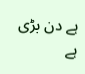ہے دن بڑی ہے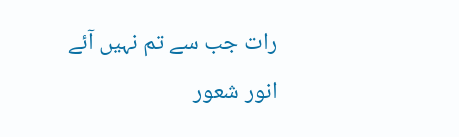رات جب سے تم نہیں آئے
انور شعور